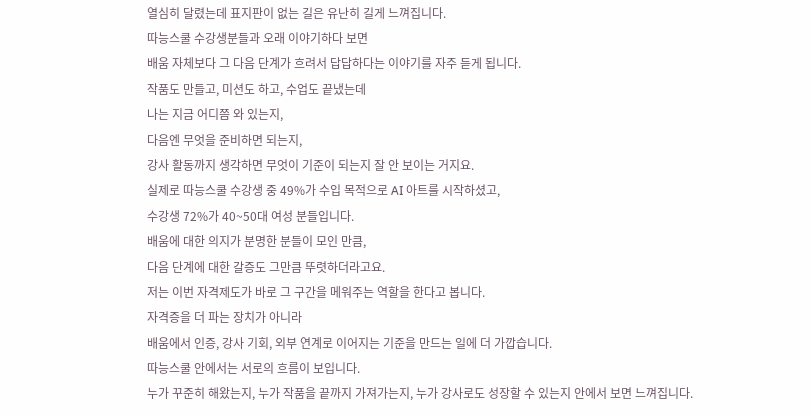열심히 달렸는데 표지판이 없는 길은 유난히 길게 느껴집니다.
따능스쿨 수강생분들과 오래 이야기하다 보면
배움 자체보다 그 다음 단계가 흐려서 답답하다는 이야기를 자주 듣게 됩니다.
작품도 만들고, 미션도 하고, 수업도 끝냈는데
나는 지금 어디쯤 와 있는지,
다음엔 무엇을 준비하면 되는지,
강사 활동까지 생각하면 무엇이 기준이 되는지 잘 안 보이는 거지요.
실제로 따능스쿨 수강생 중 49%가 수입 목적으로 AI 아트를 시작하셨고,
수강생 72%가 40~50대 여성 분들입니다.
배움에 대한 의지가 분명한 분들이 모인 만큼,
다음 단계에 대한 갈증도 그만큼 뚜렷하더라고요.
저는 이번 자격제도가 바로 그 구간을 메워주는 역할을 한다고 봅니다.
자격증을 더 파는 장치가 아니라
배움에서 인증, 강사 기회, 외부 연계로 이어지는 기준을 만드는 일에 더 가깝습니다.
따능스쿨 안에서는 서로의 흐름이 보입니다.
누가 꾸준히 해왔는지, 누가 작품을 끝까지 가져가는지, 누가 강사로도 성장할 수 있는지 안에서 보면 느껴집니다.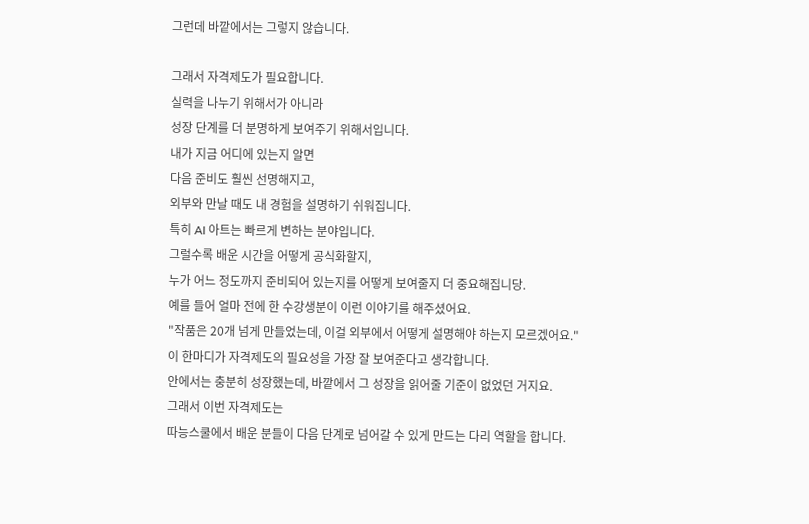그런데 바깥에서는 그렇지 않습니다.

그래서 자격제도가 필요합니다.
실력을 나누기 위해서가 아니라
성장 단계를 더 분명하게 보여주기 위해서입니다.
내가 지금 어디에 있는지 알면
다음 준비도 훨씬 선명해지고,
외부와 만날 때도 내 경험을 설명하기 쉬워집니다.
특히 AI 아트는 빠르게 변하는 분야입니다.
그럴수록 배운 시간을 어떻게 공식화할지,
누가 어느 정도까지 준비되어 있는지를 어떻게 보여줄지 더 중요해집니당.
예를 들어 얼마 전에 한 수강생분이 이런 이야기를 해주셨어요.
"작품은 20개 넘게 만들었는데, 이걸 외부에서 어떻게 설명해야 하는지 모르겠어요."
이 한마디가 자격제도의 필요성을 가장 잘 보여준다고 생각합니다.
안에서는 충분히 성장했는데, 바깥에서 그 성장을 읽어줄 기준이 없었던 거지요.
그래서 이번 자격제도는
따능스쿨에서 배운 분들이 다음 단계로 넘어갈 수 있게 만드는 다리 역할을 합니다.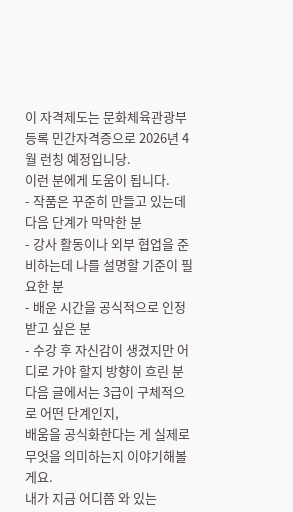이 자격제도는 문화체육관광부 등록 민간자격증으로 2026년 4월 런칭 예정입니당.
이런 분에게 도움이 됩니다.
- 작품은 꾸준히 만들고 있는데 다음 단계가 막막한 분
- 강사 활동이나 외부 협업을 준비하는데 나를 설명할 기준이 필요한 분
- 배운 시간을 공식적으로 인정받고 싶은 분
- 수강 후 자신감이 생겼지만 어디로 가야 할지 방향이 흐린 분
다음 글에서는 3급이 구체적으로 어떤 단계인지,
배움을 공식화한다는 게 실제로 무엇을 의미하는지 이야기해볼게요.
내가 지금 어디쯤 와 있는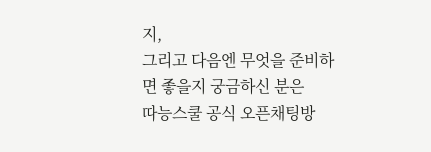지,
그리고 다음엔 무엇을 준비하면 좋을지 궁금하신 분은
따능스쿨 공식 오픈채팅방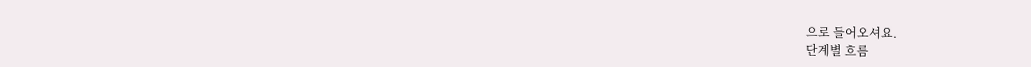으로 들어오셔요.
단계별 흐름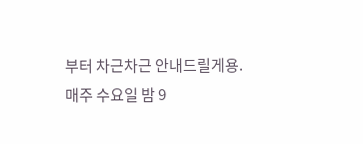부터 차근차근 안내드릴게용.
매주 수요일 밤 9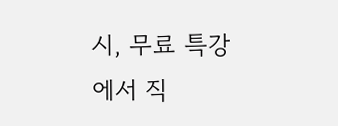시, 무료 특강에서 직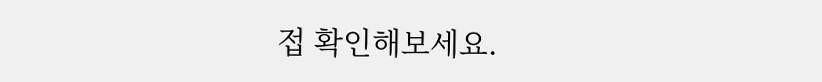접 확인해보세요.